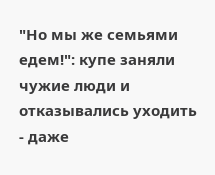"Но мы же семьями едем!": купе заняли чужие люди и отказывались уходить - даже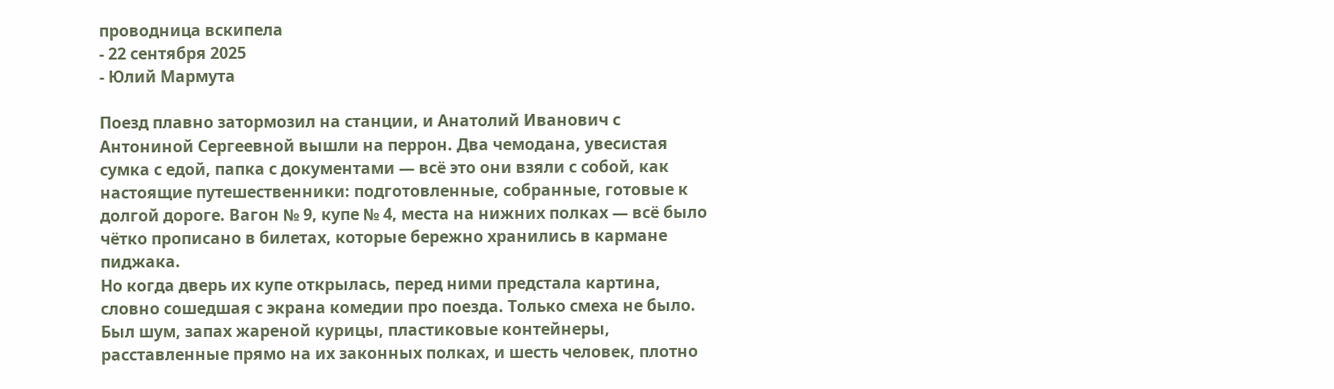проводница вскипела
- 22 сентября 2025
- Юлий Мармута

Поезд плавно затормозил на станции, и Анатолий Иванович с Антониной Сергеевной вышли на перрон. Два чемодана, увесистая сумка с едой, папка с документами — всё это они взяли с собой, как настоящие путешественники: подготовленные, собранные, готовые к долгой дороге. Вагон № 9, купе № 4, места на нижних полках — всё было чётко прописано в билетах, которые бережно хранились в кармане пиджака.
Но когда дверь их купе открылась, перед ними предстала картина, словно сошедшая с экрана комедии про поезда. Только смеха не было. Был шум, запах жареной курицы, пластиковые контейнеры, расставленные прямо на их законных полках, и шесть человек, плотно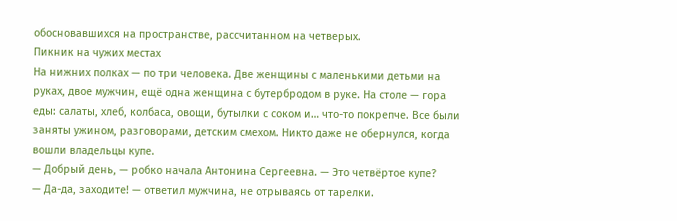обосновавшихся на пространстве, рассчитанном на четверых.
Пикник на чужих местах
На нижних полках — по три человека. Две женщины с маленькими детьми на руках, двое мужчин, ещё одна женщина с бутербродом в руке. На столе — гора еды: салаты, хлеб, колбаса, овощи, бутылки с соком и… что-то покрепче. Все были заняты ужином, разговорами, детским смехом. Никто даже не обернулся, когда вошли владельцы купе.
— Добрый день, — робко начала Антонина Сергеевна. — Это четвёртое купе?
— Да-да, заходите! — ответил мужчина, не отрываясь от тарелки.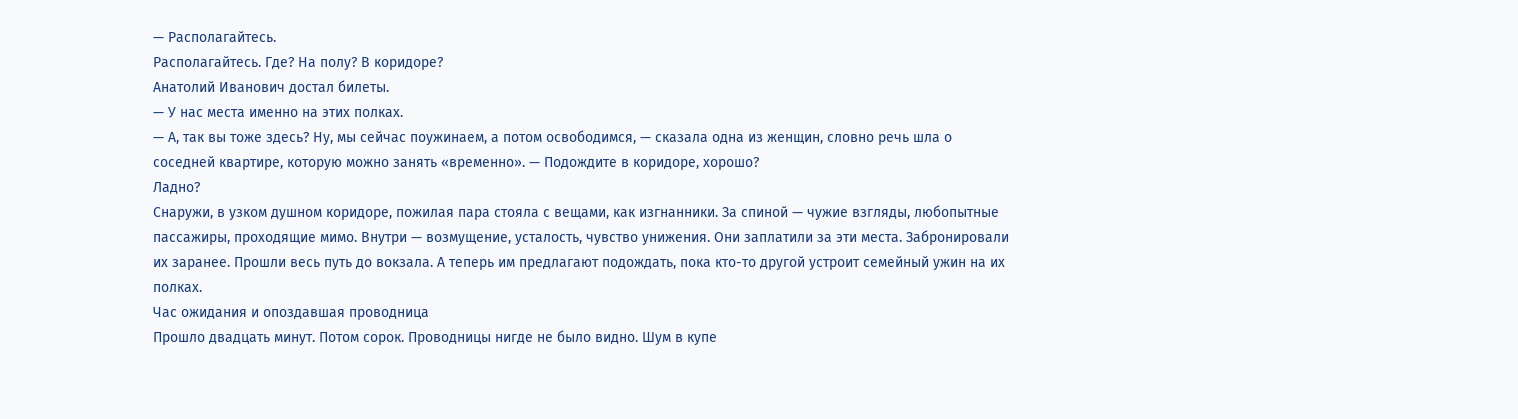— Располагайтесь.
Располагайтесь. Где? На полу? В коридоре?
Анатолий Иванович достал билеты.
— У нас места именно на этих полках.
— А, так вы тоже здесь? Ну, мы сейчас поужинаем, а потом освободимся, — сказала одна из женщин, словно речь шла о соседней квартире, которую можно занять «временно». — Подождите в коридоре, хорошо?
Ладно?
Снаружи, в узком душном коридоре, пожилая пара стояла с вещами, как изгнанники. За спиной — чужие взгляды, любопытные пассажиры, проходящие мимо. Внутри — возмущение, усталость, чувство унижения. Они заплатили за эти места. Забронировали их заранее. Прошли весь путь до вокзала. А теперь им предлагают подождать, пока кто-то другой устроит семейный ужин на их полках.
Час ожидания и опоздавшая проводница
Прошло двадцать минут. Потом сорок. Проводницы нигде не было видно. Шум в купе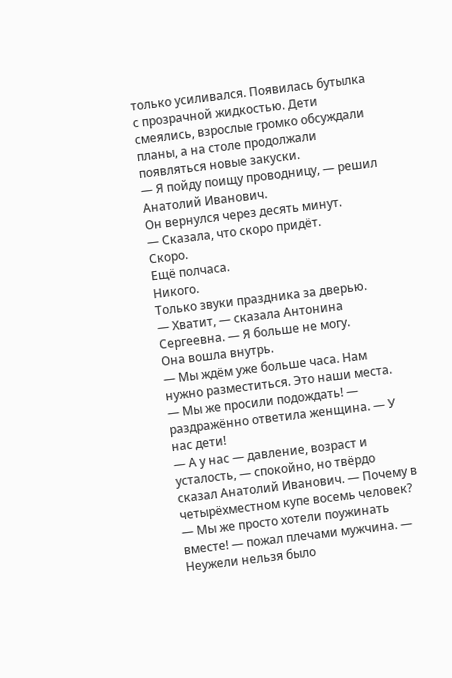только усиливался. Появилась бутылка с прозрачной жидкостью. Дети смеялись, взрослые громко обсуждали планы, а на столе продолжали появляться новые закуски.
— Я пойду поищу проводницу, — решил Анатолий Иванович.
Он вернулся через десять минут.
— Сказала, что скоро придёт.
Скоро.
Ещё полчаса.
Никого.
Только звуки праздника за дверью.
— Хватит, — сказала Антонина Сергеевна. — Я больше не могу.
Она вошла внутрь.
— Мы ждём уже больше часа. Нам нужно разместиться. Это наши места.
— Мы же просили подождать! — раздражённо ответила женщина. — У нас дети!
— А у нас — давление, возраст и усталость, — спокойно, но твёрдо сказал Анатолий Иванович. — Почему в четырёхместном купе восемь человек?
— Мы же просто хотели поужинать вместе! — пожал плечами мужчина. — Неужели нельзя было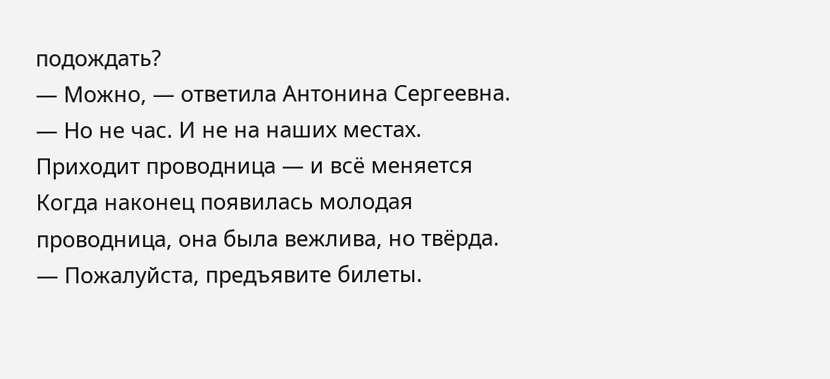подождать?
— Можно, — ответила Антонина Сергеевна. — Но не час. И не на наших местах.
Приходит проводница — и всё меняется
Когда наконец появилась молодая проводница, она была вежлива, но твёрда.
— Пожалуйста, предъявите билеты.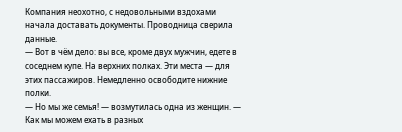Компания неохотно, с недовольными вздохами начала доставать документы. Проводница сверила данные.
— Вот в чём дело: вы все, кроме двух мужчин, едете в соседнем купе. На верхних полках. Эти места — для этих пассажиров. Немедленно освободите нижние полки.
— Но мы же семья! — возмутилась одна из женщин. — Как мы можем ехать в разных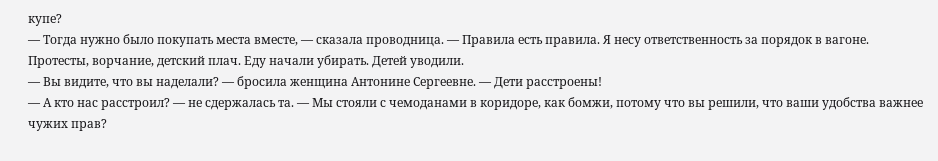купе?
— Тогда нужно было покупать места вместе, — сказала проводница. — Правила есть правила. Я несу ответственность за порядок в вагоне.
Протесты, ворчание, детский плач. Еду начали убирать. Детей уводили.
— Вы видите, что вы наделали? — бросила женщина Антонине Сергеевне. — Дети расстроены!
— А кто нас расстроил? — не сдержалась та. — Мы стояли с чемоданами в коридоре, как бомжи, потому что вы решили, что ваши удобства важнее чужих прав?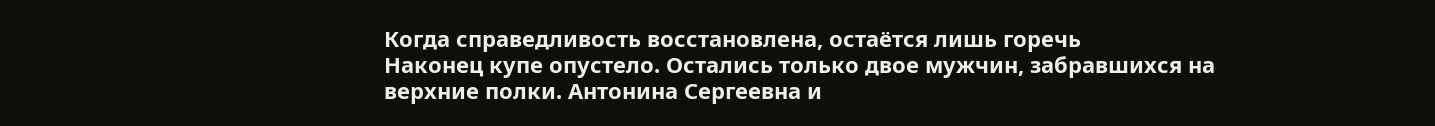Когда справедливость восстановлена, остаётся лишь горечь
Наконец купе опустело. Остались только двое мужчин, забравшихся на верхние полки. Антонина Сергеевна и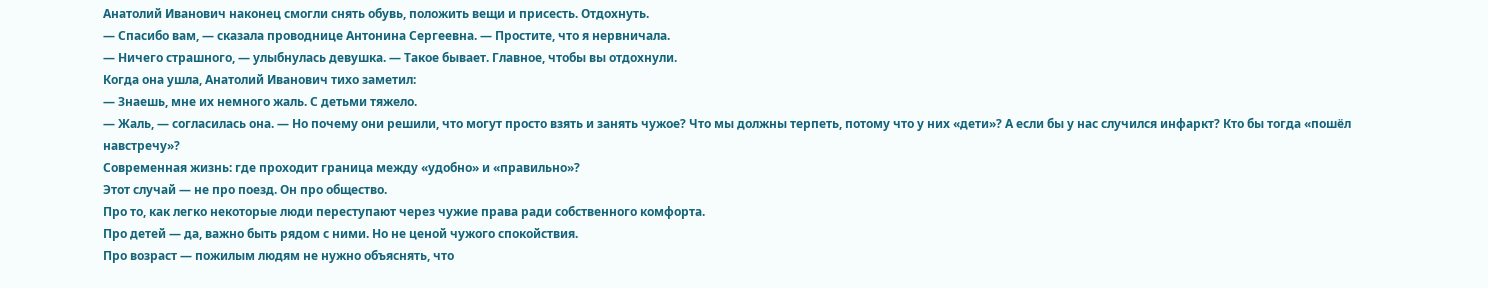Анатолий Иванович наконец смогли снять обувь, положить вещи и присесть. Отдохнуть.
— Спасибо вам, — сказала проводнице Антонина Сергеевна. — Простите, что я нервничала.
— Ничего страшного, — улыбнулась девушка. — Такое бывает. Главное, чтобы вы отдохнули.
Когда она ушла, Анатолий Иванович тихо заметил:
— Знаешь, мне их немного жаль. С детьми тяжело.
— Жаль, — согласилась она. — Но почему они решили, что могут просто взять и занять чужое? Что мы должны терпеть, потому что у них «дети»? А если бы у нас случился инфаркт? Кто бы тогда «пошёл навстречу»?
Современная жизнь: где проходит граница между «удобно» и «правильно»?
Этот случай — не про поезд. Он про общество.
Про то, как легко некоторые люди переступают через чужие права ради собственного комфорта.
Про детей — да, важно быть рядом с ними. Но не ценой чужого спокойствия.
Про возраст — пожилым людям не нужно объяснять, что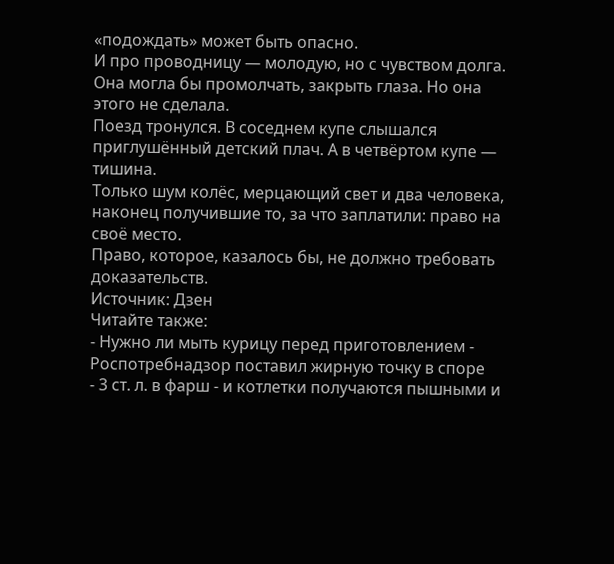«подождать» может быть опасно.
И про проводницу — молодую, но с чувством долга. Она могла бы промолчать, закрыть глаза. Но она этого не сделала.
Поезд тронулся. В соседнем купе слышался приглушённый детский плач. А в четвёртом купе — тишина.
Только шум колёс, мерцающий свет и два человека, наконец получившие то, за что заплатили: право на своё место.
Право, которое, казалось бы, не должно требовать доказательств.
Источник: Дзен
Читайте также:
- Нужно ли мыть курицу перед приготовлением - Роспотребнадзор поставил жирную точку в споре
- 3 ст. л. в фарш - и котлетки получаются пышными и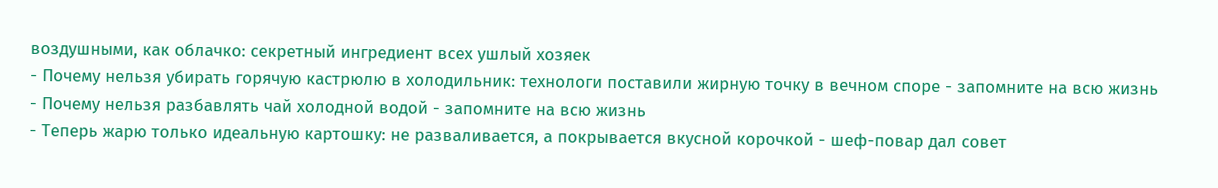воздушными, как облачко: секретный ингредиент всех ушлый хозяек
- Почему нельзя убирать горячую кастрюлю в холодильник: технологи поставили жирную точку в вечном споре - запомните на всю жизнь
- Почему нельзя разбавлять чай холодной водой - запомните на всю жизнь
- Теперь жарю только идеальную картошку: не разваливается, а покрывается вкусной корочкой - шеф-повар дал совет